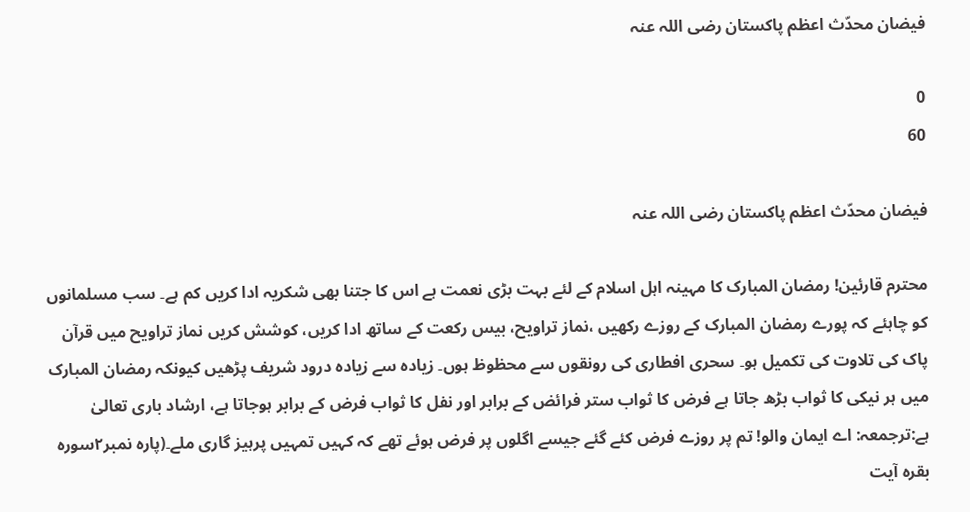فیضان محدّث اعظم پاکستان رضی اللہ عنہ

0
60

فیضان محدّث اعظم پاکستان رضی اللہ عنہ

محترم قارئین! رمضان المبارک کا مہینہ اہل اسلام کے لئے بہت بڑی نعمت ہے اس کا جتنا بھی شکریہ ادا کریں کم ہے۔ سب مسلمانوں کو چاہئے کہ پورے رمضان المبارک کے روزے رکھیں ،نماز تراویح، بیس رکعت کے ساتھ ادا کریں، کوشش کریں نماز تراویح میں قرآن پاک کی تلاوت کی تکمیل ہو۔ سحری افطاری کی رونقوں سے محظوظ ہوں۔ زیادہ سے زیادہ درود شریف پڑھیں کیونکہ رمضان المبارک میں ہر نیکی کا ثواب بڑھ جاتا ہے فرض کا ثواب ستر فرائض کے برابر اور نفل کا ثواب فرض کے برابر ہوجاتا ہے، ارشاد باری تعالیٰ ہے:ترجمعہ: اے ایمان والو! تم پر روزے فرض کئے گئے جیسے اگلوں پر فرض ہوئے تھے کہ کہیں تمہیں پرہیز گاری ملے۔(پارہ نمبر٢سورہ بقرہ آیت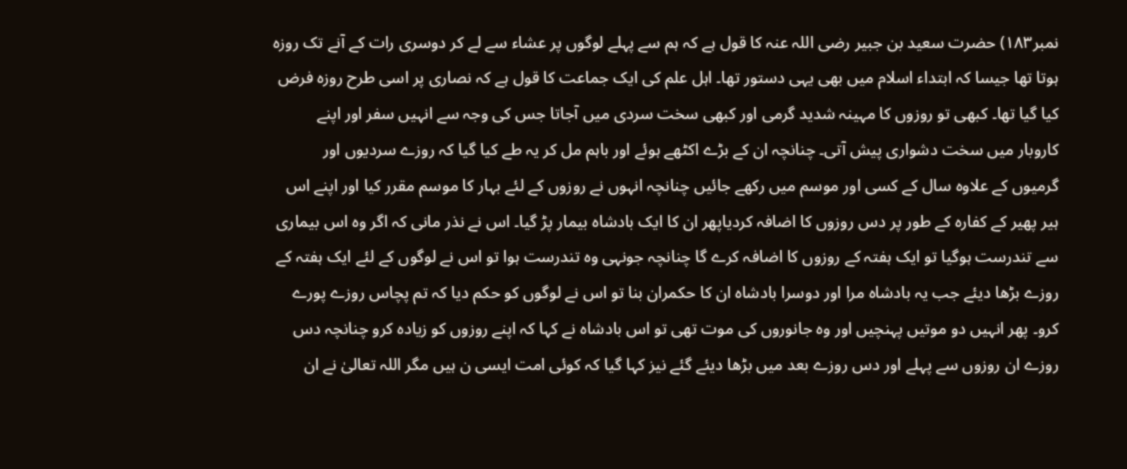نمبر١٨٣) حضرت سعید بن جبیر رضی اللہ عنہ کا قول ہے کہ ہم سے پہلے لوگوں پر عشاء سے لے کر دوسری رات کے آنے تک روزہ ہوتا تھا جیسا کہ ابتداء اسلام میں بھی یہی دستور تھا۔ اہل علم کی ایک جماعت کا قول ہے کہ نصاری پر اسی طرح روزہ فرض کیا گیا تھا۔ کبھی تو روزوں کا مہینہ شدید گرمی اور کبھی سخت سردی میں آجاتا جس کی وجہ سے انہیں سفر اور اپنے کاروبار میں سخت دشواری پیش آتی۔ چنانچہ ان کے بڑے اکٹھے ہوئے اور باہم مل کر یہ طے کیا گیا کہ روزے سردیوں اور گرمیوں کے علاوہ سال کے کسی اور موسم میں رکھے جائیں چنانچہ انہوں نے روزوں کے لئے بہار کا موسم مقرر کیا اور اپنے اس ہیر پھیر کے کفارہ کے طور پر دس روزوں کا اضافہ کردیاپھر ان کا ایک بادشاہ بیمار پڑ گیا۔ اس نے نذر مانی کہ اگر وہ اس بیماری سے تندرست ہوگیا تو ایک ہفتہ کے روزوں کا اضافہ کرے گا چنانچہ جونہی وہ تندرست ہوا تو اس نے لوگوں کے لئے ایک ہفتہ کے روزے بڑھا دیئے جب یہ بادشاہ مرا اور دوسرا بادشاہ ان کا حکمران بنا تو اس نے لوگوں کو حکم دیا کہ تم پچاس روزے پورے کرو۔ پھر انہیں دو موتیں پہنچیں اور وہ جانوروں کی موت تھی تو اس بادشاہ نے کہا کہ اپنے روزوں کو زیادہ کرو چنانچہ دس روزے ان روزوں سے پہلے اور دس روزے بعد میں بڑھا دیئے گئے نیز کہا گیا کہ کوئی امت ایسی ن ہیں مگر اللہ تعالیٰ نے ان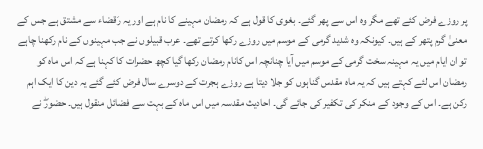پر روزے فرض کئے تھے مگر وہ اس سے پھر گئے۔ بغوی کا قول ہے کہ رمضان مہینے کا نام ہے اور یہ رَقضاء سے مشتق ہے جس کے معنیٰ گرم پتھر کے ہیں۔ کیونکہ وہ شدید گرمی کے موسم میں روزے رکھا کرتے تھے۔ عرب قبیلوں نے جب مہینوں کے نام رکھنا چاہے تو ان ایام میں یہ مہینہ سخت گرمی کے موسم میں آیا چنانچہ اس کانام رمضان رکھا گیا کچھ حضرات کا کہنا ہے کہ اس ماہ کو رمضان اس لئے کہتے ہیں کہ یہ ماہ مقدس گناہوں کو جلا دیتا ہے روزے ہجرت کے دوسرے سال فرض کئے گئے یہ دین کا ایک اہم رکن ہے۔ اس کے وجود کے منکر کی تکفیر کی جائے گی۔ احادیث مقدسہ میں اس ماہ کے بہت سے فضائل منقول ہیں۔ حضورۖ نے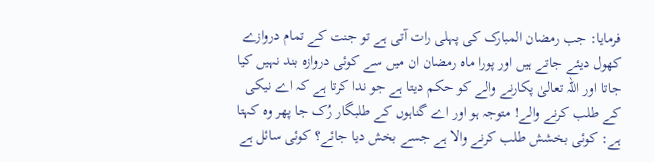فرمایا: جب رمضان المبارک کی پہلی رات آتی ہے تو جنت کے تمام دروازے کھول دیئے جاتے ہیں اور پورا ماہ رمضان ان میں سے کوئی دروازہ بند نہیں کیا جاتا اور اللہ تعالیٰ پکارنے والے کو حکم دیتا ہے جو ندا کرتا ہے کہ اے نیکی کے طلب کرنے والے! متوجہ ہو اور اے گناہوں کے طلبگار رُک جا پھر وہ کہتا ہے: کوئی بخشش طلب کرنے والا ہے جسے بخش دیا جائے؟ کوئی سائل ہے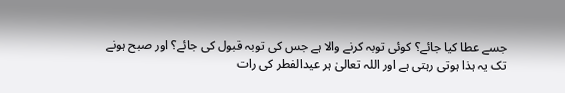جسے عطا کیا جائے؟ کوئی توبہ کرنے والا ہے جس کی توبہ قبول کی جائے؟ اور صبح ہونے تک یہ ہذا ہوتی رہتی ہے اور اللہ تعالیٰ ہر عیدالفطر کی رات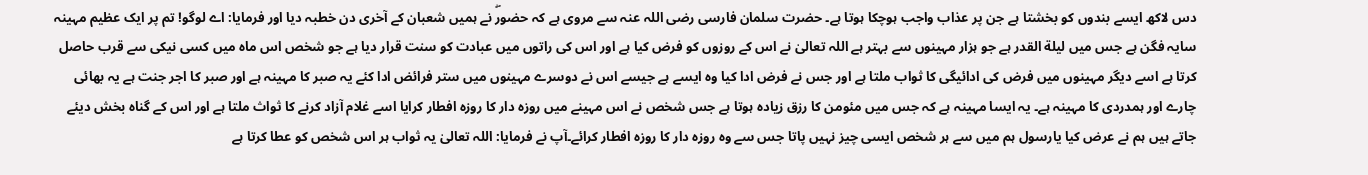دس لاکھ ایسے بندوں کو بخشتا ہے جن پر عذاب واجب ہوچکا ہوتا ہے۔ حضرت سلمان فارسی رضی اللہ عنہ سے مروی ہے کہ حضورۖ نے ہمیں شعبان کے آخری دن خطبہ دیا اور فرمایا: اے لوگو! تم پر ایک عظیم مہینہ سایہ فگن ہے جس میں لیلة القدر ہے جو ہزار مہینوں سے بہتر ہے اللہ تعالیٰ نے اس کے روزوں کو فرض کیا ہے اور اس کی راتوں میں عبادت کو سنت قرار دیا ہے جو شخص اس ماہ میں کسی نیکی سے قرب حاصل کرتا ہے اسے دیگر مہینوں میں فرض کی ادائیگی کا ثواب ملتا ہے اور جس نے فرض ادا کیا وہ ایسے ہے جیسے اس نے دوسرے مہینوں میں ستر فرائض ادا کئے یہ صبر کا مہینہ ہے اور صبر کا اجر جنت ہے یہ بھائی چارے اور ہمدردی کا مہینہ ہے۔ یہ ایسا مہینہ ہے کہ جس میں مئومن کا رزق زیادہ ہوتا ہے جس شخص نے اس مہینے میں روزہ دار کا روزہ افطار کرایا اسے غلام آزاد کرنے کا ثواث ملتا ہے اور اس کے گناہ بخش دیئے جاتے ہیں ہم نے عرض کیا یارسول ہم میں سے ہر شخص ایسی چیز نہیں پاتا جس سے وہ روزہ دار کا روزہ افطار کرائے۔آپ نے فرمایا: اللہ تعالیٰ یہ ثواب ہر اس شخص کو عطا کرتا ہے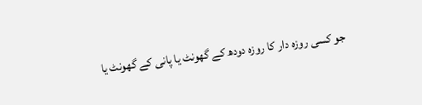جو کسی روزہ دار کا روزہ دودھ کے گھونٹ یا پانی کے گھونٹ یا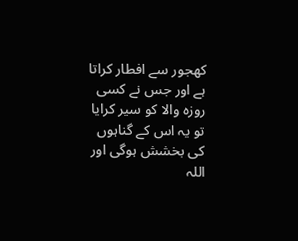کھجور سے افطار کراتا ہے اور جس نے کسی روزہ والا کو سیر کرایا تو یہ اس کے گناہوں کی بخشش ہوگی اور اللہ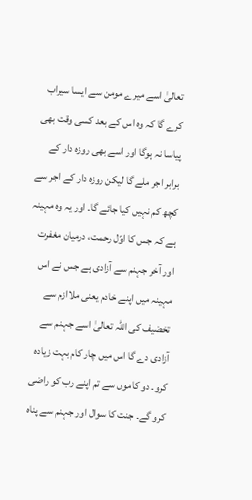تعالیٰ اسے میرے مومن سے ایسا سیراب کرے گا کہ وہ اس کے بعد کسی وقت بھی پیاسا نہ ہوگا اور اسے بھی روزہ دار کے برابر اجر ملے گا لیکن روزہ دار کے اجر سے کچھ کم نہیں کیا جائے گا۔ اور یہ وہ مہینہ ہے کہ جس کا اوّل رحمت، درمیان مغفرت اور آخر جہنم سے آزادی ہے جس نے اس مہینہ میں اپنے خادم یعنی ملاازم سے تخضیف کی اللہ تعالیٰ اسے جہنم سے آزادی دے گا اس میں چار کام بہت زیادہ کرو۔ دو کاموں سے تم اپنے رب کو راضی کرو گے۔ جنت کا سوال اور جہنم سے پناہ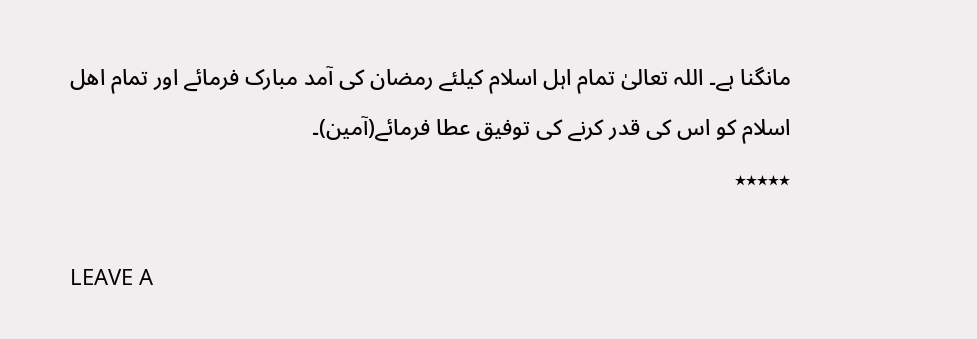مانگنا ہے۔ اللہ تعالیٰ تمام اہل اسلام کیلئے رمضان کی آمد مبارک فرمائے اور تمام اھل اسلام کو اس کی قدر کرنے کی توفیق عطا فرمائے(آمین)۔
٭٭٭٭٭

LEAVE A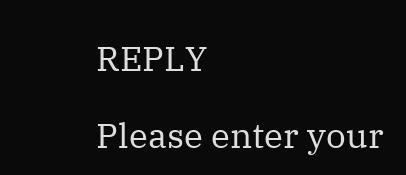REPLY

Please enter your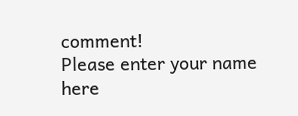comment!
Please enter your name here